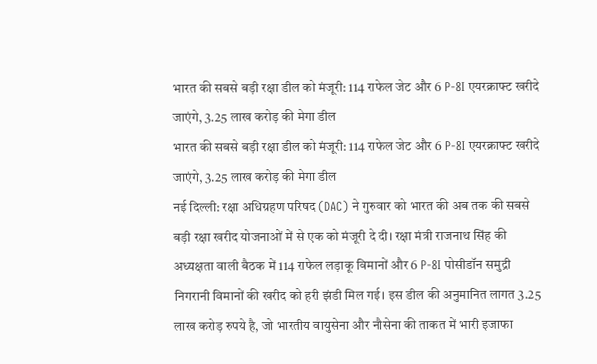भारत की सबसे बड़ी रक्षा डील को मंजूरी: 114 राफेल जेट और 6 P-8I एयरक्राफ्ट खरीदे जाएंगे, 3.25 लाख करोड़ की मेगा डील
भारत की सबसे बड़ी रक्षा डील को मंजूरी: 114 राफेल जेट और 6 P-8I एयरक्राफ्ट खरीदे जाएंगे, 3.25 लाख करोड़ की मेगा डील
नई दिल्ली: रक्षा अधिग्रहण परिषद (DAC) ने गुरुवार को भारत की अब तक की सबसे बड़ी रक्षा खरीद योजनाओं में से एक को मंजूरी दे दी। रक्षा मंत्री राजनाथ सिंह की अध्यक्षता वाली बैठक में 114 राफेल लड़ाकू विमानों और 6 P-8I पोसीडॉन समुद्री निगरानी विमानों की खरीद को हरी झंडी मिल गई। इस डील की अनुमानित लागत 3.25 लाख करोड़ रुपये है, जो भारतीय वायुसेना और नौसेना की ताकत में भारी इजाफा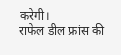करेगी।
राफेल डील फ्रांस की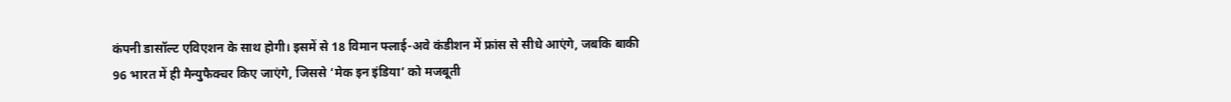कंपनी डासॉल्ट एविएशन के साथ होगी। इसमें से 18 विमान फ्लाई-अवे कंडीशन में फ्रांस से सीधे आएंगे, जबकि बाकी 96 भारत में ही मैन्युफैक्चर किए जाएंगे, जिससे ‘मेक इन इंडिया’ को मजबूती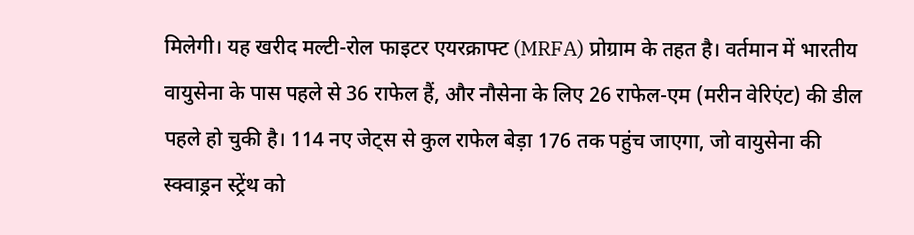मिलेगी। यह खरीद मल्टी-रोल फाइटर एयरक्राफ्ट (MRFA) प्रोग्राम के तहत है। वर्तमान में भारतीय वायुसेना के पास पहले से 36 राफेल हैं, और नौसेना के लिए 26 राफेल-एम (मरीन वेरिएंट) की डील पहले हो चुकी है। 114 नए जेट्स से कुल राफेल बेड़ा 176 तक पहुंच जाएगा, जो वायुसेना की स्क्वाड्रन स्ट्रेंथ को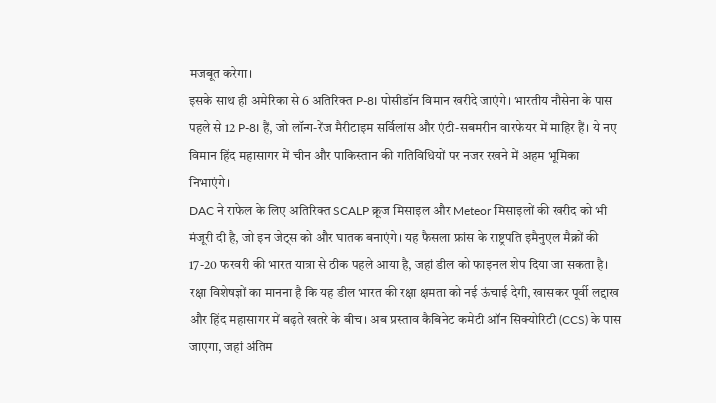मजबूत करेगा।
इसके साथ ही अमेरिका से 6 अतिरिक्त P-8I पोसीडॉन विमान खरीदे जाएंगे। भारतीय नौसेना के पास पहले से 12 P-8I हैं, जो लॉन्ग-रेंज मैरीटाइम सर्विलांस और एंटी-सबमरीन वारफेयर में माहिर हैं। ये नए विमान हिंद महासागर में चीन और पाकिस्तान की गतिविधियों पर नजर रखने में अहम भूमिका निभाएंगे।
DAC ने राफेल के लिए अतिरिक्त SCALP क्रूज मिसाइल और Meteor मिसाइलों की खरीद को भी मंजूरी दी है, जो इन जेट्स को और घातक बनाएंगे। यह फैसला फ्रांस के राष्ट्रपति इमैनुएल मैक्रों की 17-20 फरवरी की भारत यात्रा से ठीक पहले आया है, जहां डील को फाइनल शेप दिया जा सकता है।
रक्षा विशेषज्ञों का मानना है कि यह डील भारत की रक्षा क्षमता को नई ऊंचाई देगी, खासकर पूर्वी लद्दाख और हिंद महासागर में बढ़ते खतरे के बीच। अब प्रस्ताव कैबिनेट कमेटी ऑन सिक्योरिटी (CCS) के पास जाएगा, जहां अंतिम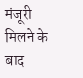मंजूरी मिलने के बाद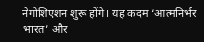नेगोशिएशन शुरू होंगे। यह कदम ‘आत्मनिर्भर भारत’ और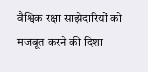वैश्विक रक्षा साझेदारियों को मजबूत करने की दिशा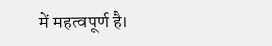में महत्वपूर्ण है।